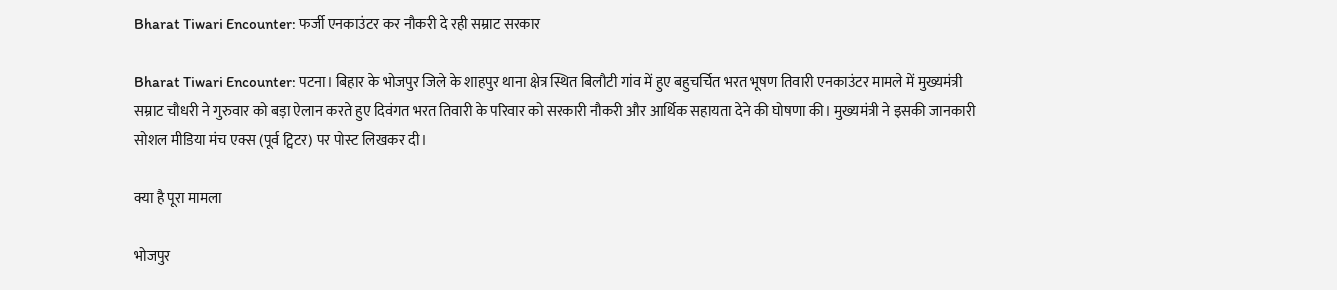Bharat Tiwari Encounter: फर्जी एनकाउंटर कर नौकरी दे रही सम्राट सरकार

Bharat Tiwari Encounter: पटना। बिहार के भोजपुर जिले के शाहपुर थाना क्षेत्र स्थित बिलौटी गांव में हुए बहुचर्चित भरत भूषण तिवारी एनकाउंटर मामले में मुख्यमंत्री सम्राट चौधरी ने गुरुवार को बड़ा ऐलान करते हुए दिवंगत भरत तिवारी के परिवार को सरकारी नौकरी और आर्थिक सहायता देने की घोषणा की। मुख्यमंत्री ने इसकी जानकारी सोशल मीडिया मंच एक्स (पूर्व ट्विटर) पर पोस्ट लिखकर दी।

क्या है पूरा मामला

भोजपुर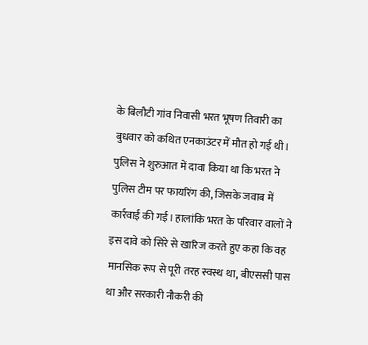के बिलौटी गांव निवासी भरत भूषण तिवारी का बुधवार को कथित एनकाउंटर में मौत हो गई थी। पुलिस ने शुरुआत में दावा किया था कि भरत ने पुलिस टीम पर फायरिंग की, जिसके जवाब में कार्रवाई की गई। हालांकि भरत के परिवार वालों ने इस दावे को सिरे से खारिज करते हुए कहा कि वह मानसिक रूप से पूरी तरह स्वस्थ था, बीएससी पास था और सरकारी नौकरी की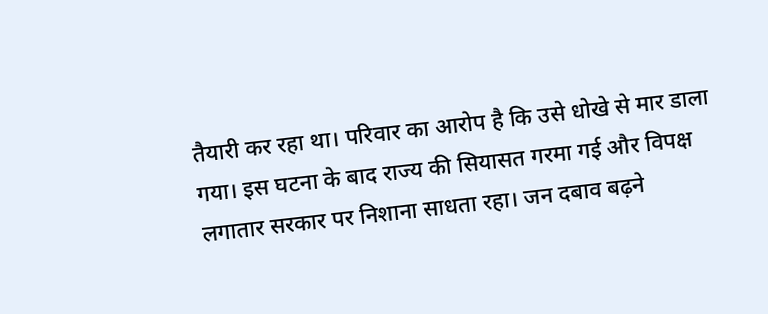तैयारी कर रहा था। परिवार का आरोप है कि उसे धोखे से मार डाला गया। इस घटना के बाद राज्य की सियासत गरमा गई और विपक्ष लगातार सरकार पर निशाना साधता रहा। जन दबाव बढ़ने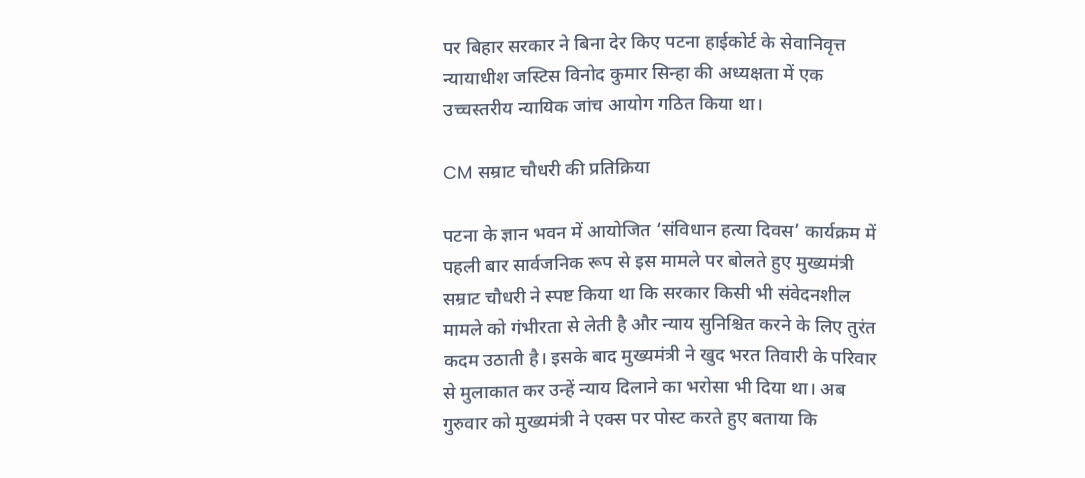पर बिहार सरकार ने बिना देर किए पटना हाईकोर्ट के सेवानिवृत्त न्यायाधीश जस्टिस विनोद कुमार सिन्हा की अध्यक्षता में एक उच्चस्तरीय न्यायिक जांच आयोग गठित किया था।

CM सम्राट चौधरी की प्रतिक्रिया

पटना के ज्ञान भवन में आयोजित ‘संविधान हत्या दिवस’ कार्यक्रम में पहली बार सार्वजनिक रूप से इस मामले पर बोलते हुए मुख्यमंत्री सम्राट चौधरी ने स्पष्ट किया था कि सरकार किसी भी संवेदनशील मामले को गंभीरता से लेती है और न्याय सुनिश्चित करने के लिए तुरंत कदम उठाती है। इसके बाद मुख्यमंत्री ने खुद भरत तिवारी के परिवार से मुलाकात कर उन्हें न्याय दिलाने का भरोसा भी दिया था। अब गुरुवार को मुख्यमंत्री ने एक्स पर पोस्ट करते हुए बताया कि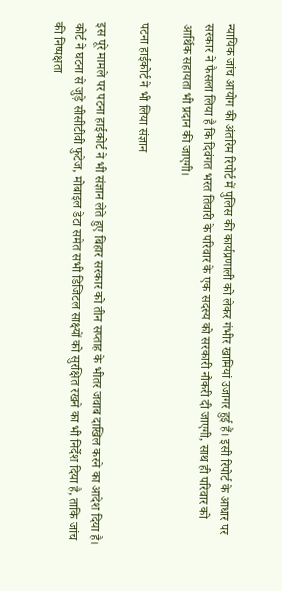न्यायिक जांच आयोग की अंतरिम रिपोर्ट में पुलिस की कार्यप्रणाली को लेकर गंभीर खामियां उजागर हुई हैं। इसी रिपोर्ट के आधार पर सरकार ने फैसला लिया है कि दिवंगत भरत तिवारी के परिवार के एक सदस्य को सरकारी नौकरी दी जाएगी, साथ ही परिवार को आर्थिक सहायता भी प्रदान की जाएगी।

पटना हाईकोर्ट ने भी लिया संज्ञान

इस पूरे मामले पर पटना हाईकोर्ट ने भी संज्ञान लेते हुए बिहार सरकार को तीन सप्ताह के भीतर जवाब दाखिल करने का आदेश दिया है। कोर्ट ने घटना से जुड़े सीसीटीवी फुटेज, मोबाइल डेटा समेत सभी डिजिटल साक्ष्यों को सुरक्षित रखने का भी निर्देश दिया है, ताकि जांच की निष्पक्षता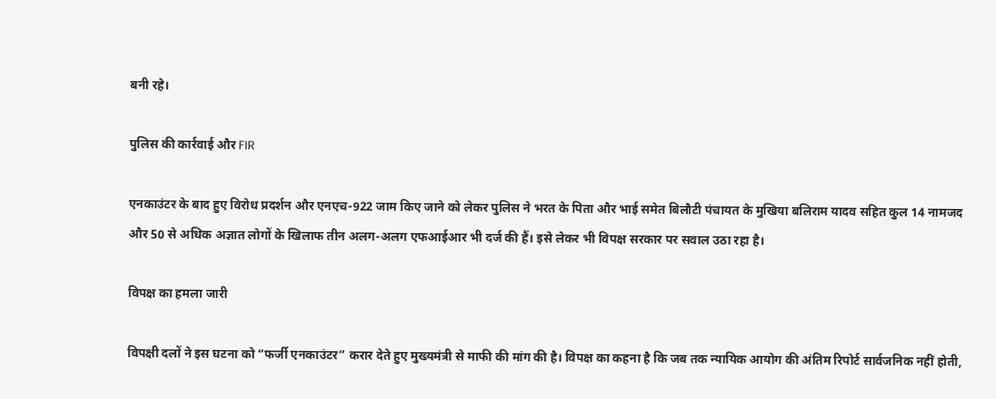बनी रहे।

पुलिस की कार्रवाई और FIR

एनकाउंटर के बाद हुए विरोध प्रदर्शन और एनएच-922 जाम किए जाने को लेकर पुलिस ने भरत के पिता और भाई समेत बिलौटी पंचायत के मुखिया बलिराम यादव सहित कुल 14 नामजद और 50 से अधिक अज्ञात लोगों के खिलाफ तीन अलग-अलग एफआईआर भी दर्ज की हैं। इसे लेकर भी विपक्ष सरकार पर सवाल उठा रहा है।

विपक्ष का हमला जारी

विपक्षी दलों ने इस घटना को “फर्जी एनकाउंटर” करार देते हुए मुख्यमंत्री से माफी की मांग की है। विपक्ष का कहना है कि जब तक न्यायिक आयोग की अंतिम रिपोर्ट सार्वजनिक नहीं होती,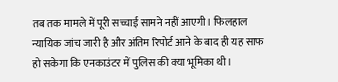तब तक मामले में पूरी सच्चाई सामने नहीं आएगी। फिलहाल न्यायिक जांच जारी है और अंतिम रिपोर्ट आने के बाद ही यह साफ हो सकेगा कि एनकाउंटर में पुलिस की क्या भूमिका थी।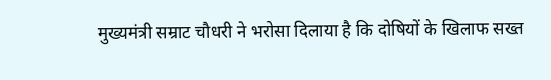मुख्यमंत्री सम्राट चौधरी ने भरोसा दिलाया है कि दोषियों के खिलाफ सख्त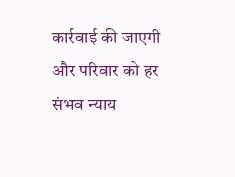कार्रवाई की जाएगी और परिवार को हर संभव न्याय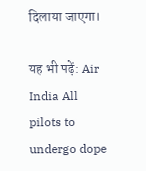दिलाया जाएगा।

यह भी पढ़ें: Air India All pilots to undergo dope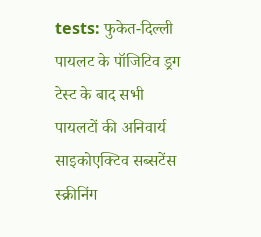tests: फुकेत-दिल्ली पायलट के पॉजिटिव ड्रग टेस्ट के बाद सभी पायलटों की अनिवार्य साइकोएक्टिव सब्सटेंस स्क्रीनिंग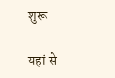शुरू

यहां से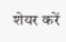शेयर करें